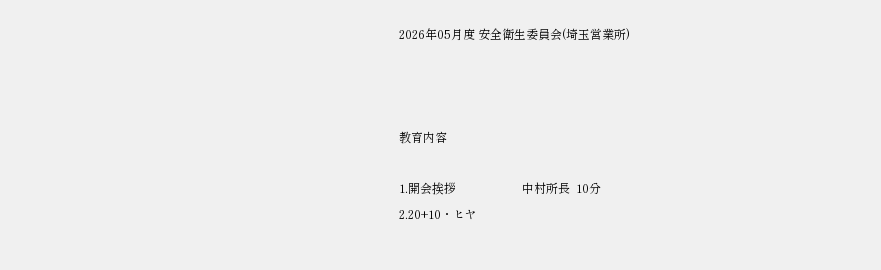2026年05月度 安全衛生委員会(埼玉営業所)



教育内容

1.開会挨拶                      中村所長  10分
2.20+10・ヒヤ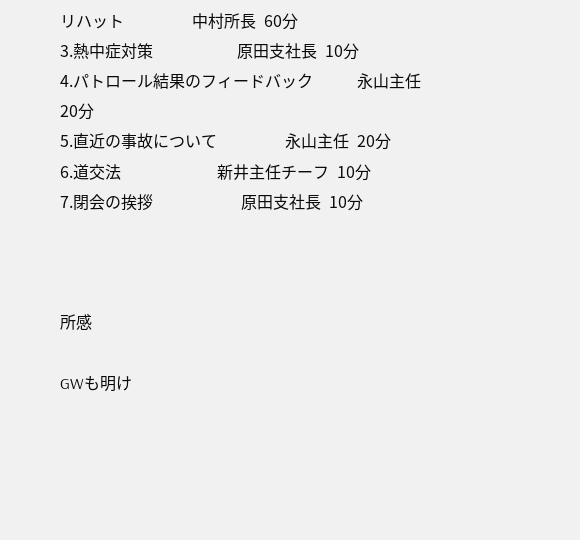リハット                 中村所長  60分
3.熱中症対策                     原田支社長  10分
4.パトロール結果のフィードバック           永山主任  20分
5.直近の事故について                 永山主任  20分
6.道交法                        新井主任チーフ  10分
7.閉会の挨拶                      原田支社長  10分



所感

GWも明け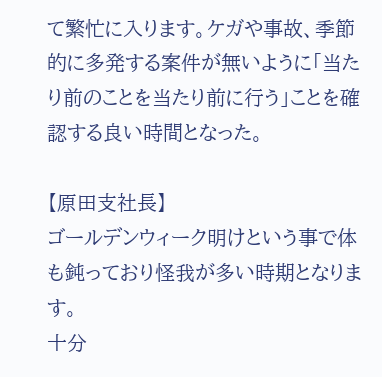て繁忙に入ります。ケガや事故、季節的に多発する案件が無いように「当たり前のことを当たり前に行う」ことを確認する良い時間となった。

【原田支社長】
ゴールデンウィーク明けという事で体も鈍っており怪我が多い時期となります。
十分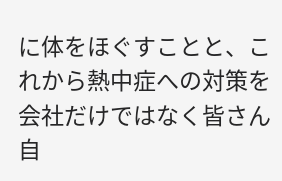に体をほぐすことと、これから熱中症への対策を会社だけではなく皆さん自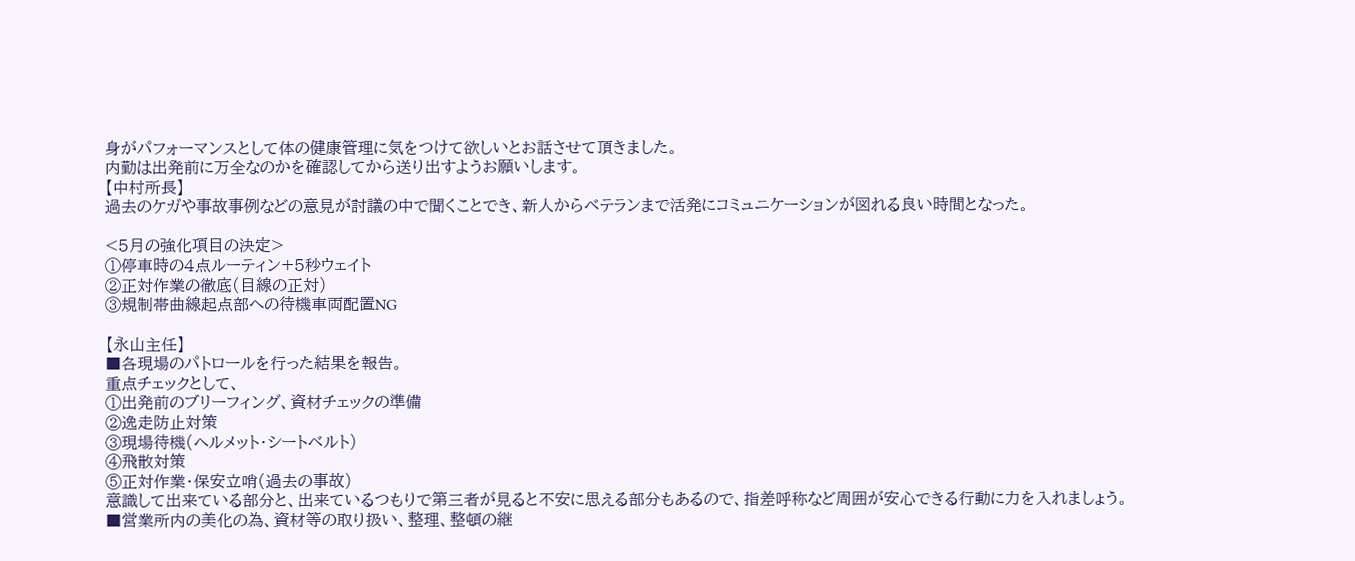身がパフォーマンスとして体の健康管理に気をつけて欲しいとお話させて頂きました。
内勤は出発前に万全なのかを確認してから送り出すようお願いします。
【中村所長】
過去のケガや事故事例などの意見が討議の中で聞くことでき、新人からベテランまで活発にコミュニケーションが図れる良い時間となった。

<5月の強化項目の決定>
①停車時の4点ルーティン+5秒ウェイト
②正対作業の徹底(目線の正対)
③規制帯曲線起点部への待機車両配置NG

【永山主任】
■各現場のパトロールを行った結果を報告。
重点チェックとして、
①出発前のブリーフィング、資材チェックの準備
②逸走防止対策
③現場待機(ヘルメット・シートベルト)
④飛散対策
⑤正対作業・保安立哨(過去の事故)
意識して出来ている部分と、出来ているつもりで第三者が見ると不安に思える部分もあるので、指差呼称など周囲が安心できる行動に力を入れましょう。
■営業所内の美化の為、資材等の取り扱い、整理、整頓の継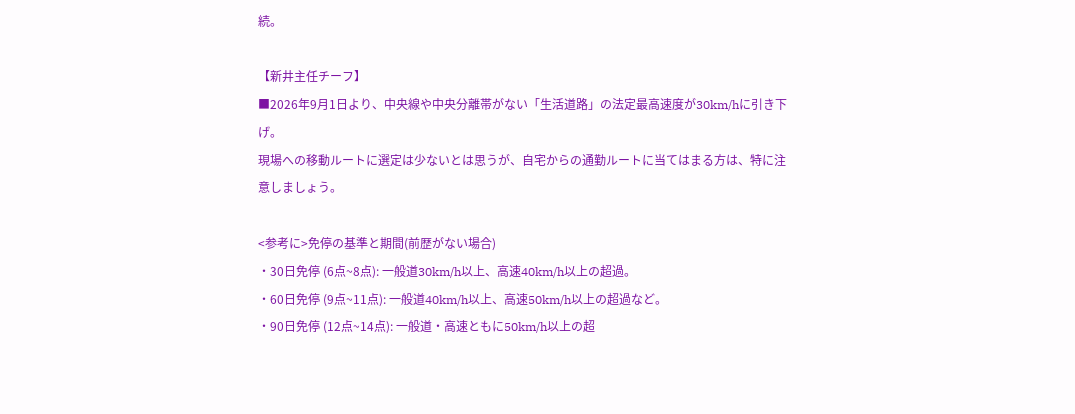続。

【新井主任チーフ】
■2026年9月1日より、中央線や中央分離帯がない「生活道路」の法定最高速度が30km/hに引き下げ。
現場への移動ルートに選定は少ないとは思うが、自宅からの通勤ルートに当てはまる方は、特に注意しましょう。

<参考に>免停の基準と期間(前歴がない場合)
・30日免停 (6点~8点): 一般道30km/h以上、高速40km/h以上の超過。
・60日免停 (9点~11点): 一般道40km/h以上、高速50km/h以上の超過など。
・90日免停 (12点~14点): 一般道・高速ともに50km/h以上の超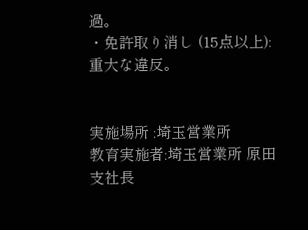過。
・免許取り消し (15点以上): 重大な違反。


実施場所 :埼玉営業所
教育実施者:埼玉営業所 原田支社長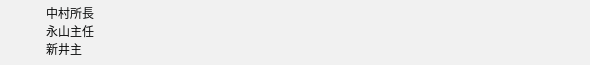中村所長
永山主任
新井主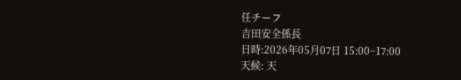任チーフ
吉田安全係長
日時:2026年05月07日 15:00~17:00
天候: 天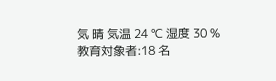気 晴 気温 24 ℃ 湿度 30 %
教育対象者:18 名